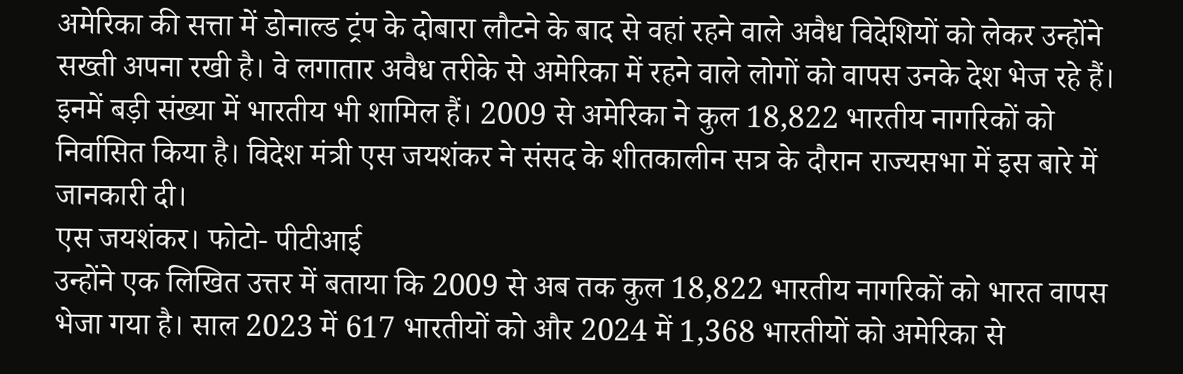अमेरिका की सत्ता में डोनाल्ड ट्रंप के दोबारा लौटने के बाद से वहां रहने वाले अवैध विदेशियों को लेकर उन्होंने सख्ती अपना रखी है। वे लगातार अवैध तरीके से अमेरिका में रहने वाले लोगों को वापस उनके देश भेज रहे हैं। इनमें बड़ी संख्या में भारतीय भी शामिल हैं। 2009 से अमेरिका ने कुल 18,822 भारतीय नागरिकों को निर्वासित किया है। विदेश मंत्री एस जयशंकर ने संसद के शीतकालीन सत्र के दौरान राज्यसभा में इस बारे में जानकारी दी।
एस जयशंकर। फोटो- पीटीआई
उन्होंने एक लिखित उत्तर में बताया कि 2009 से अब तक कुल 18,822 भारतीय नागरिकों को भारत वापस भेजा गया है। साल 2023 में 617 भारतीयों को और 2024 में 1,368 भारतीयों को अमेरिका से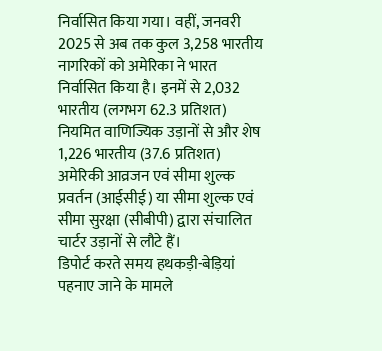निर्वासित किया गया। वहीं, जनवरी 2025 से अब तक कुल 3,258 भारतीय नागरिकों को अमेरिका ने भारत निर्वासित किया है। इनमें से 2,032 भारतीय (लगभग 62.3 प्रतिशत) नियमित वाणिज्यिक उड़ानों से और शेष 1,226 भारतीय (37.6 प्रतिशत) अमेरिकी आव्रजन एवं सीमा शुल्क प्रवर्तन (आईसीई) या सीमा शुल्क एवं सीमा सुरक्षा (सीबीपी) द्वारा संचालित चार्टर उड़ानों से लौटे हैं।
डिपोर्ट करते समय हथकड़ी-बेड़ियां पहनाए जाने के मामले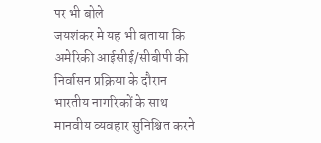पर भी बोले
जयशंकर मे यह भी बताया कि अमेरिकी आईसीई/सीबीपी की निर्वासन प्रक्रिया के दौरान भारतीय नागरिकों के साथ मानवीय व्यवहार सुनिश्चित करने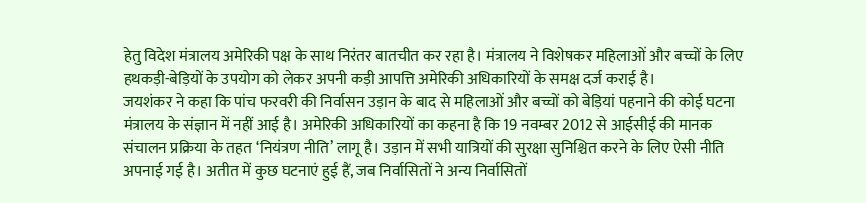हेतु विदेश मंत्रालय अमेरिकी पक्ष के साथ निरंतर बातचीत कर रहा है। मंत्रालय ने विशेषकर महिलाओं और बच्चों के लिए हथकड़ी-बेड़ियों के उपयोग को लेकर अपनी कड़ी आपत्ति अमेरिकी अधिकारियों के समक्ष दर्ज कराई है।
जयशंकर ने कहा कि पांच फरवरी की निर्वासन उड़ान के बाद से महिलाओं और बच्चों को बेड़ियां पहनाने की कोई घटना मंत्रालय के संज्ञान में नहीं आई है। अमेरिकी अधिकारियों का कहना है कि 19 नवम्बर 2012 से आईसीई की मानक संचालन प्रक्रिया के तहत ‘नियंत्रण नीति’ लागू है। उड़ान में सभी यात्रियों की सुरक्षा सुनिश्चित करने के लिए ऐसी नीति अपनाई गई है। अतीत में कुछ घटनाएं हुई हैं, जब निर्वासितों ने अन्य निर्वासितों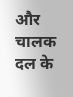और चालक दल के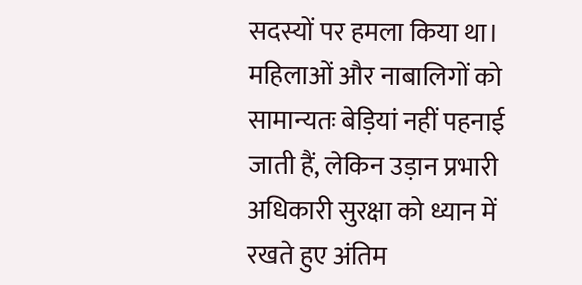सदस्यों पर हमला किया था। महिलाओं और नाबालिगों को सामान्यतः बेड़ियां नहीं पहनाई जाती हैं, लेकिन उड़ान प्रभारी अधिकारी सुरक्षा को ध्यान में रखते हुए अंतिम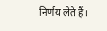निर्णय लेते हैं।